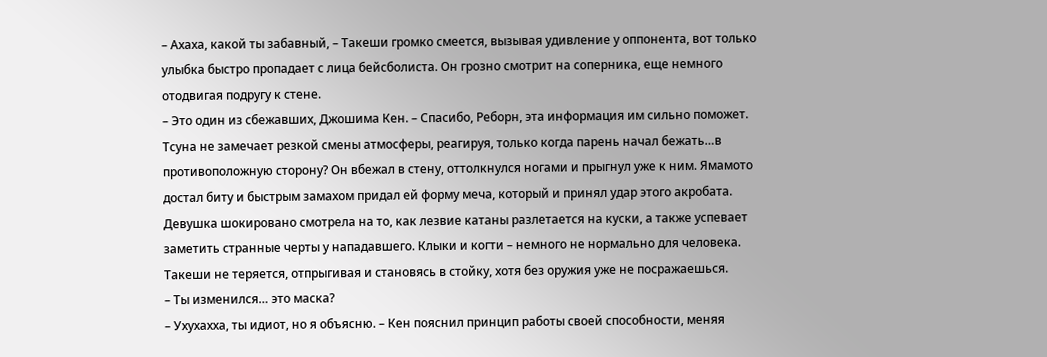– Ахаха, какой ты забавный, – Такеши громко смеется, вызывая удивление у оппонента, вот только улыбка быстро пропадает с лица бейсболиста. Он грозно смотрит на соперника, еще немного отодвигая подругу к стене.
– Это один из сбежавших, Джошима Кен. – Спасибо, Реборн, эта информация им сильно поможет.
Тсуна не замечает резкой смены атмосферы, реагируя, только когда парень начал бежать…в противоположную сторону? Он вбежал в стену, оттолкнулся ногами и прыгнул уже к ним. Ямамото достал биту и быстрым замахом придал ей форму меча, который и принял удар этого акробата.
Девушка шокировано смотрела на то, как лезвие катаны разлетается на куски, а также успевает заметить странные черты у нападавшего. Клыки и когти – немного не нормально для человека. Такеши не теряется, отпрыгивая и становясь в стойку, хотя без оружия уже не посражаешься.
– Ты изменился… это маска?
– Ухухахха, ты идиот, но я объясню. – Кен пояснил принцип работы своей способности, меняя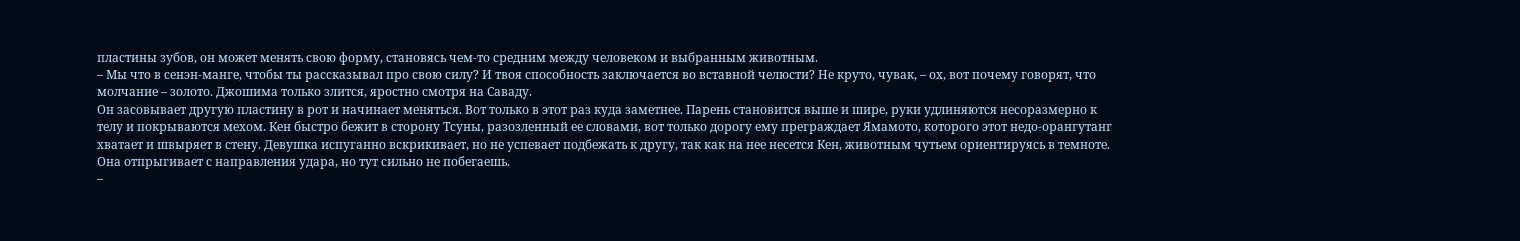пластины зубов, он может менять свою форму, становясь чем-то средним между человеком и выбранным животным.
– Мы что в сенэн-манге, чтобы ты рассказывал про свою силу? И твоя способность заключается во вставной челюсти? Не круто, чувак, – ох, вот почему говорят, что молчание – золото. Джошима только злится, яростно смотря на Саваду.
Он засовывает другую пластину в рот и начинает меняться. Вот только в этот раз куда заметнее. Парень становится выше и шире, руки удлиняются несоразмерно к телу и покрываются мехом. Кен быстро бежит в сторону Тсуны, разозленный ее словами, вот только дорогу ему преграждает Ямамото, которого этот недо-орангутанг хватает и швыряет в стену. Девушка испуганно вскрикивает, но не успевает подбежать к другу, так как на нее несется Кен, животным чутьем ориентируясь в темноте.
Она отпрыгивает с направления удара, но тут сильно не побегаешь.
–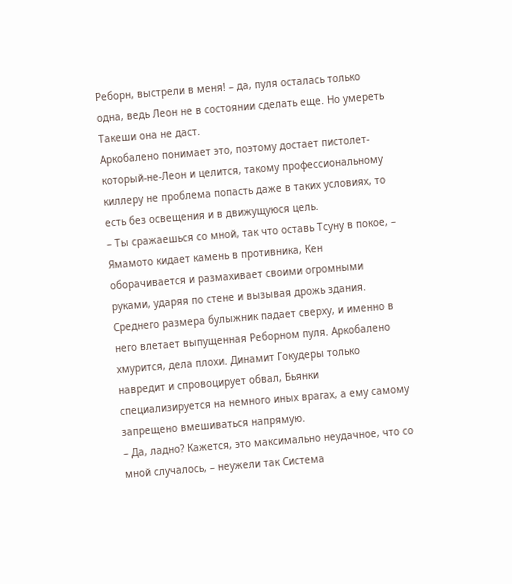Реборн, выстрели в меня! – да, пуля осталась только одна, ведь Леон не в состоянии сделать еще. Но умереть Такеши она не даст.
Аркобалено понимает это, поэтому достает пистолет-который-не-Леон и целится, такому профессиональному киллеру не проблема попасть даже в таких условиях, то есть без освещения и в движущуюся цель.
– Ты сражаешься со мной, так что оставь Тсуну в покое, – Ямамото кидает камень в противника, Кен оборачивается и размахивает своими огромными руками, ударяя по стене и вызывая дрожь здания. Среднего размера булыжник падает сверху, и именно в него влетает выпущенная Реборном пуля. Аркобалено хмурится, дела плохи. Динамит Гокудеры только навредит и спровоцирует обвал, Бьянки специализируется на немного иных врагах, а ему самому запрещено вмешиваться напрямую.
– Да, ладно? Кажется, это максимально неудачное, что со мной случалось, – неужели так Система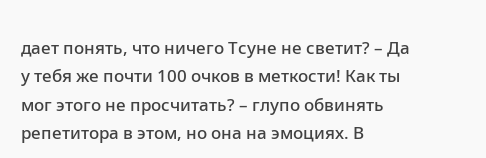дает понять, что ничего Тсуне не светит? – Да у тебя же почти 100 очков в меткости! Как ты мог этого не просчитать? – глупо обвинять репетитора в этом, но она на эмоциях. В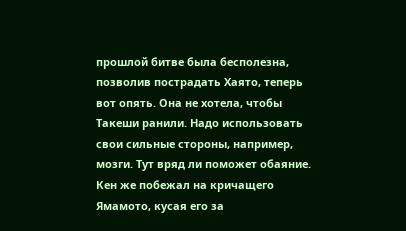прошлой битве была бесполезна, позволив пострадать Хаято, теперь вот опять. Она не хотела, чтобы Такеши ранили. Надо использовать свои сильные стороны, например, мозги. Тут вряд ли поможет обаяние.
Кен же побежал на кричащего Ямамото, кусая его за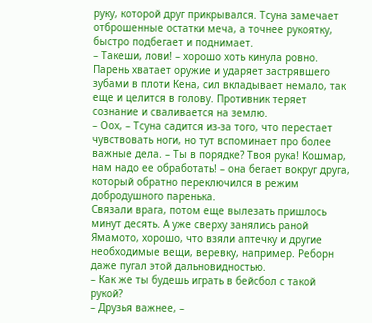руку, которой друг прикрывался. Тсуна замечает отброшенные остатки меча, а точнее рукоятку, быстро подбегает и поднимает.
– Такеши, лови! – хорошо хоть кинула ровно. Парень хватает оружие и ударяет застрявшего зубами в плоти Кена, сил вкладывает немало, так еще и целится в голову. Противник теряет сознание и сваливается на землю.
– Оох, – Тсуна садится из-за того, что перестает чувствовать ноги, но тут вспоминает про более важные дела. – Ты в порядке? Твоя рука! Кошмар, нам надо ее обработать! – она бегает вокруг друга, который обратно переключился в режим добродушного паренька.
Связали врага, потом еще вылезать пришлось минут десять. А уже сверху занялись раной Ямамото, хорошо, что взяли аптечку и другие необходимые вещи, веревку, например. Реборн даже пугал этой дальновидностью.
– Как же ты будешь играть в бейсбол с такой рукой?
– Друзья важнее, –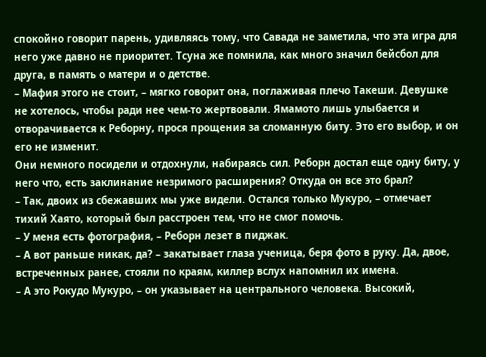спокойно говорит парень, удивляясь тому, что Савада не заметила, что эта игра для него уже давно не приоритет. Тсуна же помнила, как много значил бейсбол для друга, в память о матери и о детстве.
– Мафия этого не стоит, – мягко говорит она, поглаживая плечо Такеши. Девушке не хотелось, чтобы ради нее чем-то жертвовали. Ямамото лишь улыбается и отворачивается к Реборну, прося прощения за сломанную биту. Это его выбор, и он его не изменит.
Они немного посидели и отдохнули, набираясь сил. Реборн достал еще одну биту, у него что, есть заклинание незримого расширения? Откуда он все это брал?
– Так, двоих из сбежавших мы уже видели. Остался только Мукуро, – отмечает тихий Хаято, который был расстроен тем, что не смог помочь.
– У меня есть фотография, – Реборн лезет в пиджак.
– А вот раньше никак, да? – закатывает глаза ученица, беря фото в руку. Да, двое, встреченных ранее, стояли по краям, киллер вслух напомнил их имена.
– А это Рокудо Мукуро, – он указывает на центрального человека. Высокий,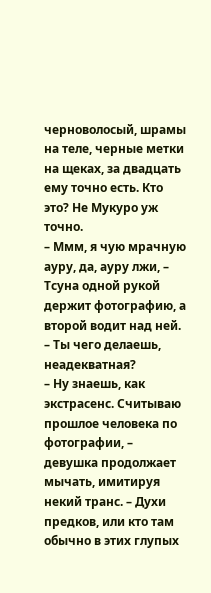черноволосый, шрамы на теле, черные метки на щеках, за двадцать ему точно есть. Кто это? Не Мукуро уж точно.
– Ммм, я чую мрачную ауру, да, ауру лжи, – Тсуна одной рукой держит фотографию, а второй водит над ней.
– Ты чего делаешь, неадекватная?
– Ну знаешь, как экстрасенс. Считываю прошлое человека по фотографии, – девушка продолжает мычать, имитируя некий транс. – Духи предков, или кто там обычно в этих глупых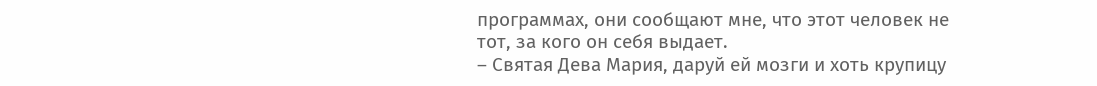программах, они сообщают мне, что этот человек не тот, за кого он себя выдает.
– Святая Дева Мария, даруй ей мозги и хоть крупицу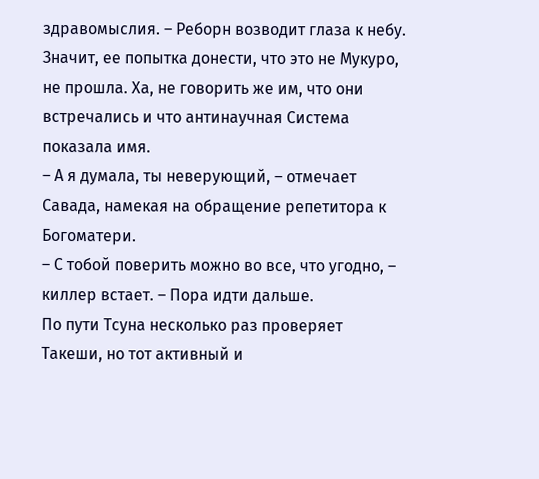здравомыслия. – Реборн возводит глаза к небу. Значит, ее попытка донести, что это не Мукуро, не прошла. Ха, не говорить же им, что они встречались и что антинаучная Система показала имя.
– А я думала, ты неверующий, – отмечает Савада, намекая на обращение репетитора к Богоматери.
– С тобой поверить можно во все, что угодно, – киллер встает. – Пора идти дальше.
По пути Тсуна несколько раз проверяет Такеши, но тот активный и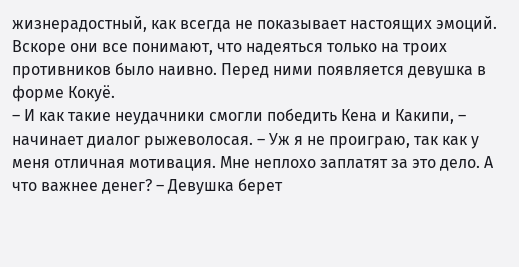жизнерадостный, как всегда не показывает настоящих эмоций.
Вскоре они все понимают, что надеяться только на троих противников было наивно. Перед ними появляется девушка в форме Кокуё.
– И как такие неудачники смогли победить Кена и Какипи, – начинает диалог рыжеволосая. – Уж я не проиграю, так как у меня отличная мотивация. Мне неплохо заплатят за это дело. А что важнее денег? – Девушка берет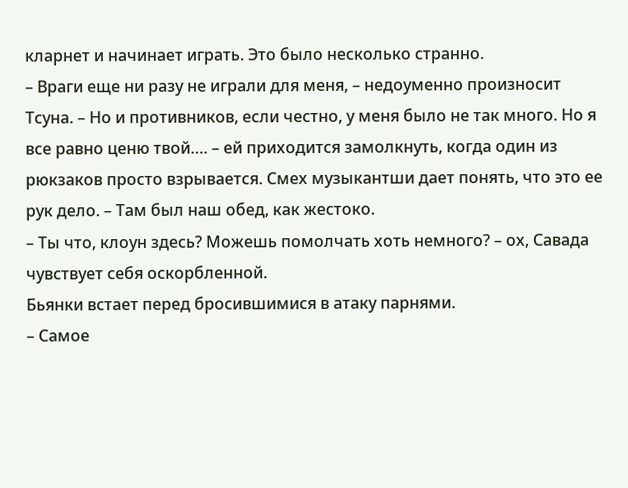кларнет и начинает играть. Это было несколько странно.
– Враги еще ни разу не играли для меня, – недоуменно произносит Тсуна. – Но и противников, если честно, у меня было не так много. Но я все равно ценю твой…. – ей приходится замолкнуть, когда один из рюкзаков просто взрывается. Смех музыкантши дает понять, что это ее рук дело. – Там был наш обед, как жестоко.
– Ты что, клоун здесь? Можешь помолчать хоть немного? – ох, Савада чувствует себя оскорбленной.
Бьянки встает перед бросившимися в атаку парнями.
– Самое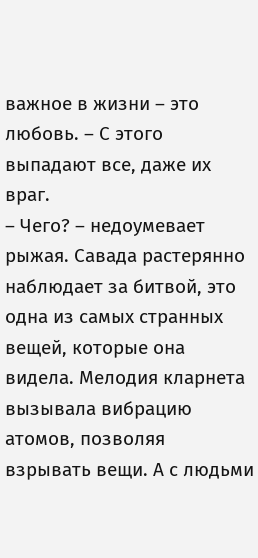важное в жизни – это любовь. – С этого выпадают все, даже их враг.
– Чего? – недоумевает рыжая. Савада растерянно наблюдает за битвой, это одна из самых странных вещей, которые она видела. Мелодия кларнета вызывала вибрацию атомов, позволяя взрывать вещи. А с людьми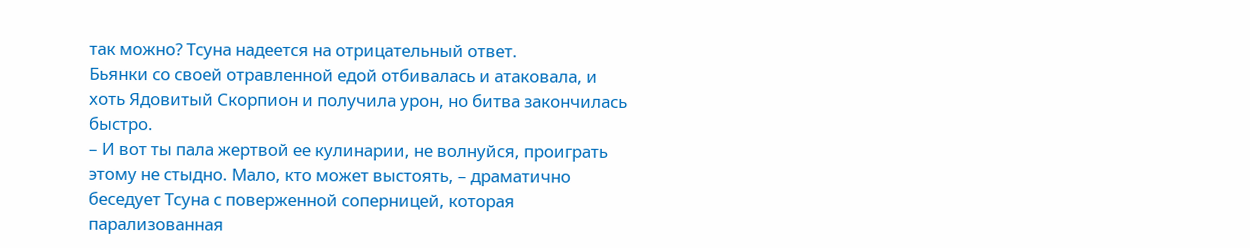так можно? Тсуна надеется на отрицательный ответ.
Бьянки со своей отравленной едой отбивалась и атаковала, и хоть Ядовитый Скорпион и получила урон, но битва закончилась быстро.
– И вот ты пала жертвой ее кулинарии, не волнуйся, проиграть этому не стыдно. Мало, кто может выстоять, – драматично беседует Тсуна с поверженной соперницей, которая парализованная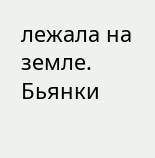лежала на земле. Бьянки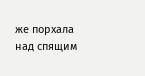же порхала над спящим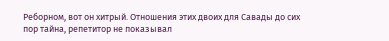Реборном, вот он хитрый. Отношения этих двоих для Савады до сих пор тайна, репетитор не показывал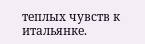теплых чувств к итальянке.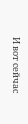И вот сейчас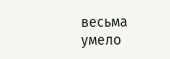весьма умело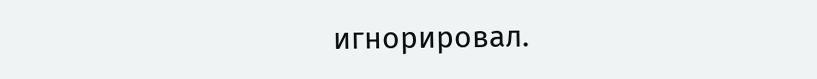игнорировал.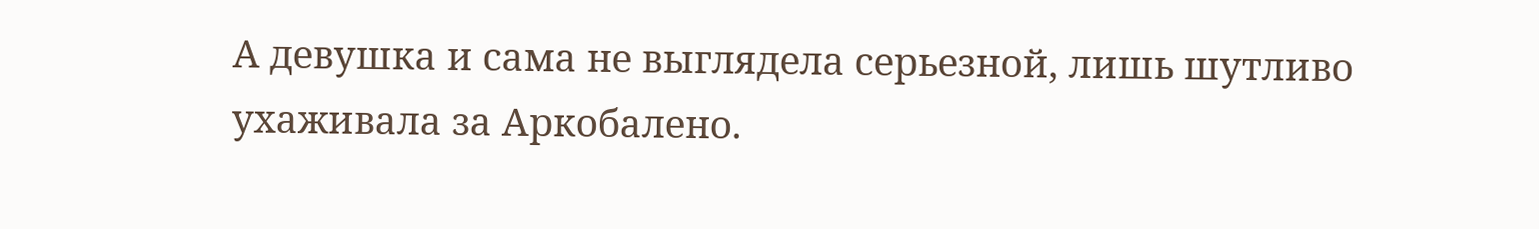А девушка и сама не выглядела серьезной, лишь шутливо ухаживала за Аркобалено.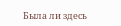Была ли здесь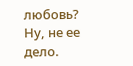любовь? Ну, не ее дело.